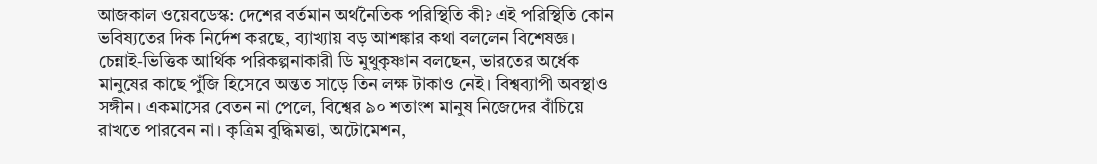আজকাল ওয়েবডেস্ক: দেশের বর্তমান অর্থনৈতিক পরিস্থিতি কী? এই পরিস্থিতি কোন ভবিষ্যতের দিক নির্দেশ করছে, ব্যাখ্যায় বড় আশঙ্কার কথা বললেন বিশেষজ্ঞ। চেন্নাই-ভিত্তিক আর্থিক পরিকল্পনাকারী ডি মুথুকৃষ্ণান বলছেন, ভারতের অর্ধেক মানুষের কাছে পুঁজি হিসেবে অন্তত সাড়ে তিন লক্ষ টাকাও নেই। বিশ্বব্যাপী অবস্থাও সঙ্গীন। একমাসের বেতন না পেলে, বিশ্বের ৯০ শতাংশ মানুষ নিজেদের বাঁচিয়ে রাখতে পারবেন না। কৃত্রিম বুদ্ধিমত্তা, অটোমেশন,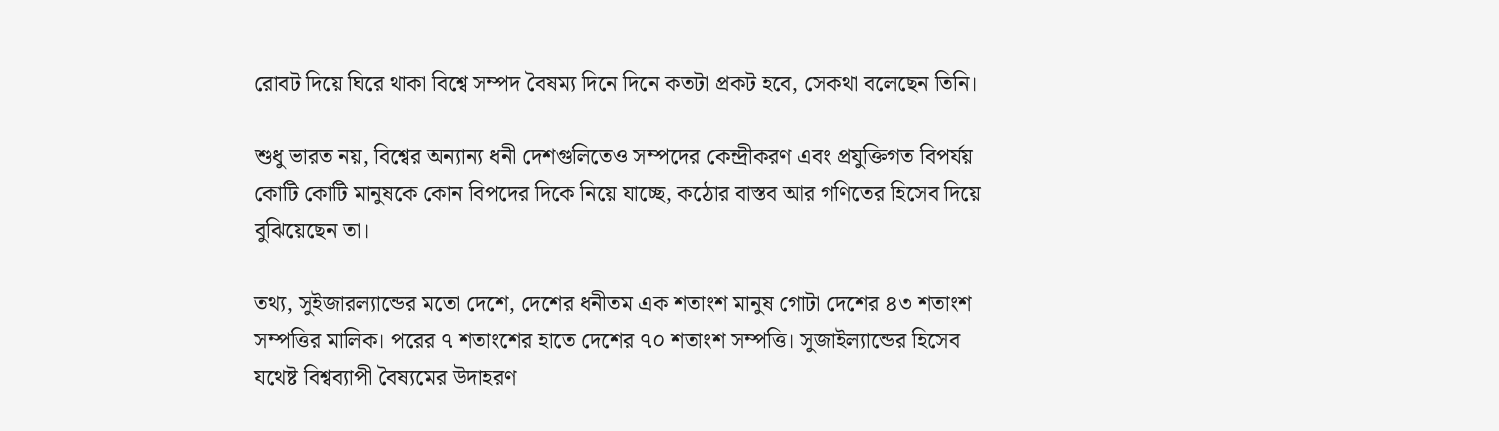রোবট দিয়ে ঘিরে থাকা বিশ্বে সম্পদ বৈষম্য দিনে দিনে কতটা প্রকট হবে, সেকথা বলেছেন তিনি।

শুধু ভারত নয়, বিশ্বের অন্যান্য ধনী দেশগুলিতেও সম্পদের কেন্দ্রীকরণ এবং প্রযুক্তিগত বিপর্যয় কোটি কোটি মানুষকে কোন বিপদের দিকে নিয়ে যাচ্ছে, কঠোর বাস্তব আর গণিতের হিসেব দিয়ে বুঝিয়েছেন তা।

তথ্য, সুইজারল্যান্ডের মতো দেশে, দেশের ধনীতম এক শতাংশ মানুষ গোটা দেশের ৪৩ শতাংশ সম্পত্তির মালিক। পরের ৭ শতাংশের হাতে দেশের ৭০ শতাংশ সম্পত্তি। সুজাইল্যান্ডের হিসেব যথেষ্ট বিশ্বব্যাপী বৈষ্যমের উদাহরণ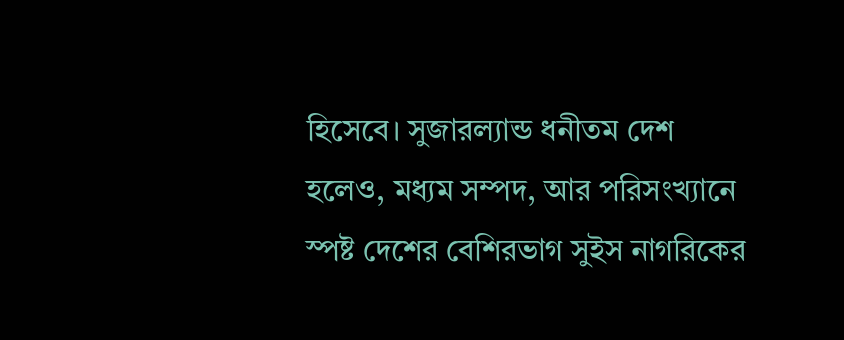হিসেবে। সুজারল্যান্ড ধনীতম দেশ হলেও, মধ্যম সম্পদ, আর পরিসংখ্যানে স্পষ্ট দেশের বেশিরভাগ সুইস নাগরিকের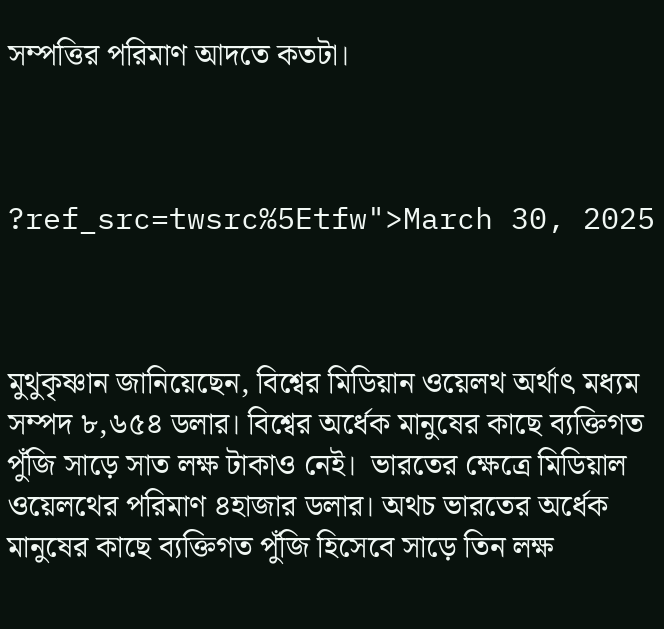সম্পত্তির পরিমাণ আদতে কতটা।



?ref_src=twsrc%5Etfw">March 30, 2025



মুথুকৃষ্ণান জানিয়েছেন, বিশ্বের মিডিয়ান ওয়েলথ অর্থাৎ মধ্যম সম্পদ ৮,৬৫৪ ডলার। বিশ্বের অর্ধেক মানুষের কাছে ব্যক্তিগত পুঁজি সাড়ে সাত লক্ষ টাকাও নেই।  ভারতের ক্ষেত্রে মিডিয়াল ওয়েলথের পরিমাণ ৪হাজার ডলার। অথচ ভারতের অর্ধেক মানুষের কাছে ব্যক্তিগত পুঁজি হিসেবে সাড়ে তিন লক্ষ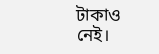টাকাও নেই।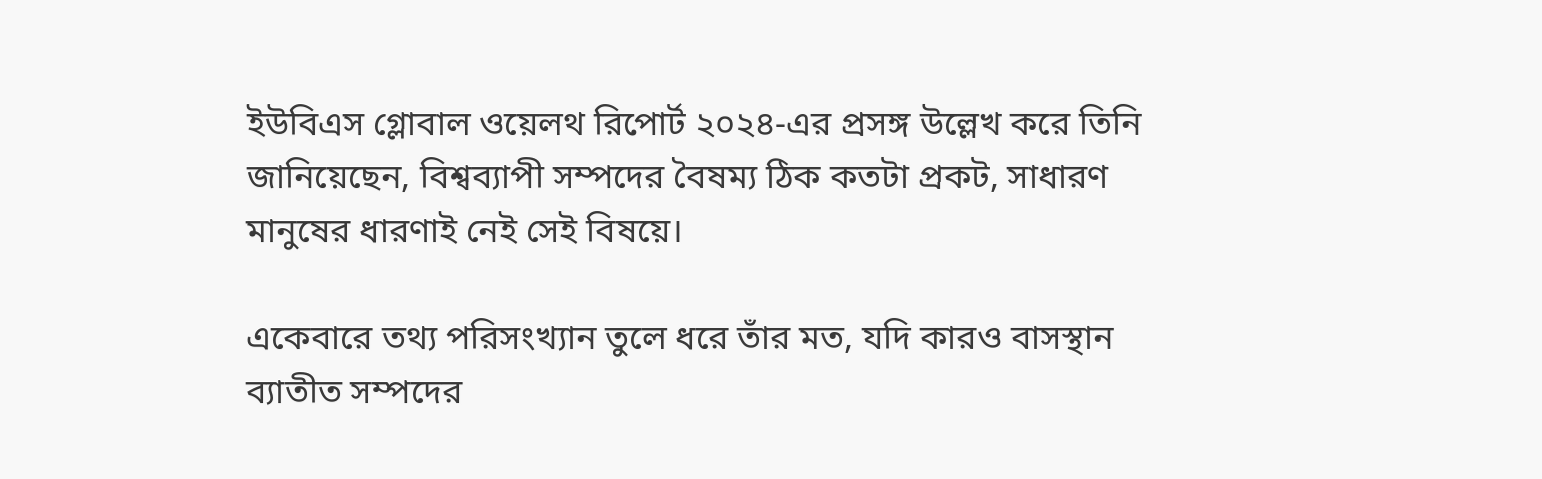ইউবিএস গ্লোবাল ওয়েলথ রিপোর্ট ২০২৪-এর প্রসঙ্গ উল্লেখ করে তিনি জানিয়েছেন, বিশ্বব্যাপী সম্পদের বৈষম্য ঠিক কতটা প্রকট, সাধারণ মানুষের ধারণাই নেই সেই বিষয়ে।

একেবারে তথ্য পরিসংখ্যান তুলে ধরে তাঁর মত, যদি কারও বাসস্থান ব্যাতীত সম্পদের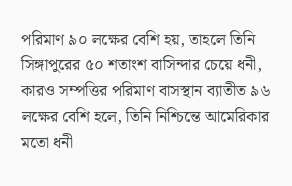পরিমাণ ৯০ লক্ষের বেশি হয়, তাহলে তিনি সিঙ্গাপুরের ৫০ শতাংশ বাসিন্দার চেয়ে ধনী, কারও সম্পত্তির পরিমাণ বাসস্থান ব্যাতীত ৯৬ লক্ষের বেশি হলে, তিনি নিশ্চিন্তে আমেরিকার মতো ধনী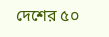দেশের ৫০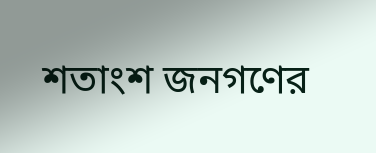শতাংশ জনগণের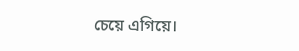চেয়ে এগিয়ে।